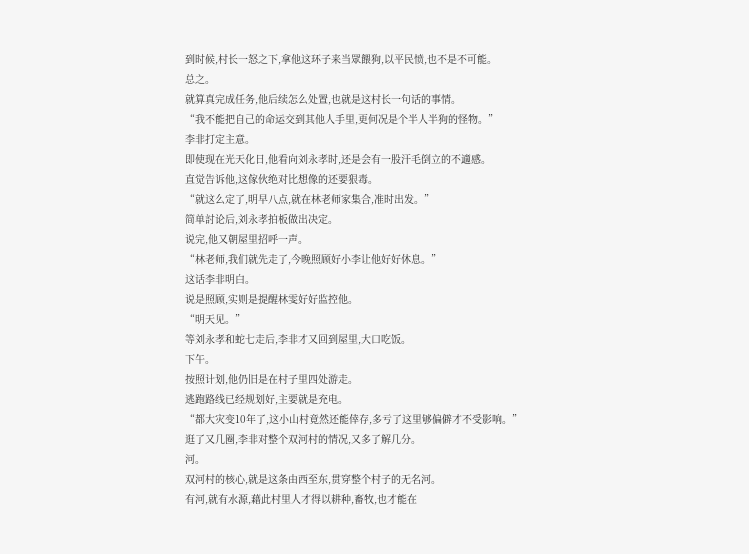到时候,村长一怒之下,拿他这环子来当眾餵狗,以平民愤,也不是不可能。
总之。
就算真完成任务,他后续怎么处置,也就是这村长一句话的事情。
“我不能把自己的命运交到其他人手里,更何况是个半人半狗的怪物。”
李非打定主意。
即使现在光天化日,他看向刘永孝时,还是会有一股汗毛倒立的不適感。
直觉告诉他,这傢伙绝对比想像的还要狠毒。
“就这么定了,明早八点,就在林老师家集合,准时出发。”
简单討论后,刘永孝拍板做出决定。
说完,他又朝屋里招呼一声。
“林老师,我们就先走了,今晚照顾好小李让他好好休息。”
这话李非明白。
说是照顾,实则是提醒林雯好好监控他。
“明天见。”
等刘永孝和蛇七走后,李非才又回到屋里,大口吃饭。
下午。
按照计划,他仍旧是在村子里四处游走。
逃跑路线已经规划好,主要就是充电。
“都大灾变10年了,这小山村竟然还能倖存,多亏了这里够偏僻才不受影响。”
逛了又几圈,李非对整个双河村的情况,又多了解几分。
河。
双河村的核心,就是这条由西至东,贯穿整个村子的无名河。
有河,就有水源,藉此村里人才得以耕种,畜牧,也才能在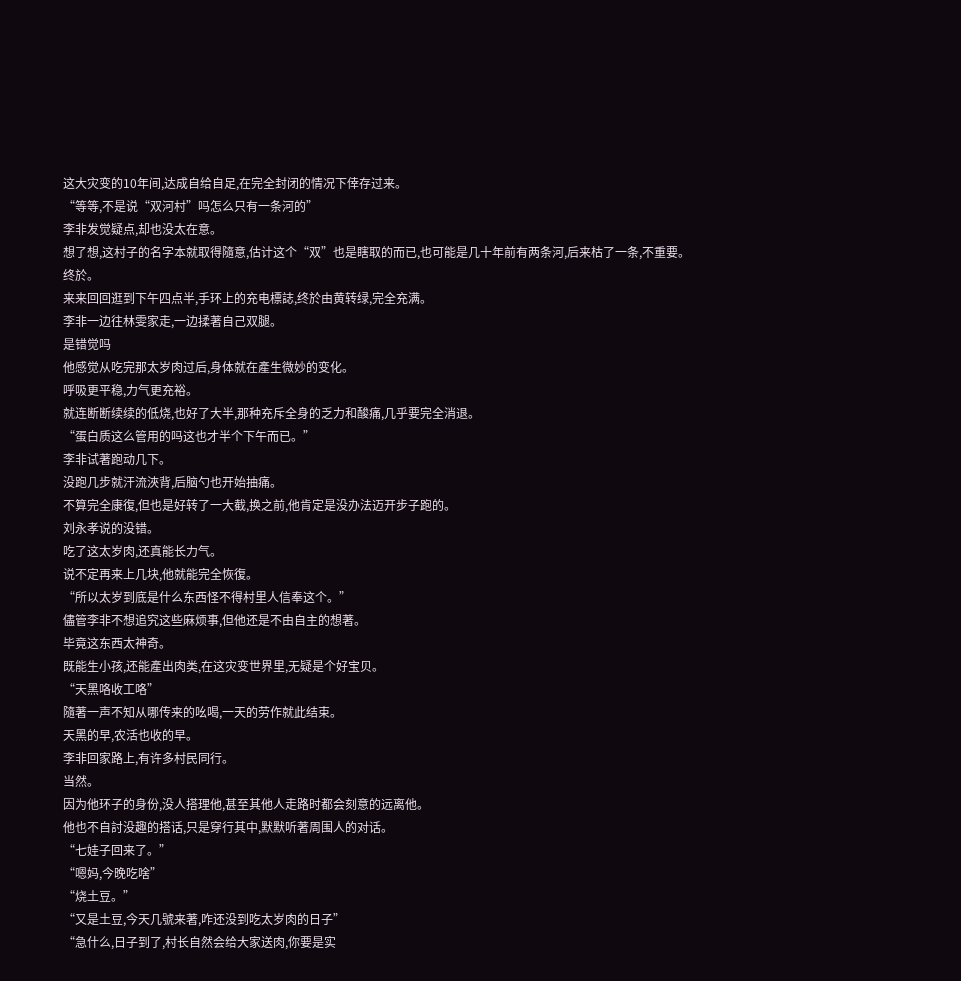这大灾变的10年间,达成自给自足,在完全封闭的情况下倖存过来。
“等等,不是说“双河村”吗怎么只有一条河的”
李非发觉疑点,却也没太在意。
想了想,这村子的名字本就取得隨意,估计这个“双”也是瞎取的而已,也可能是几十年前有两条河,后来枯了一条,不重要。
终於。
来来回回逛到下午四点半,手环上的充电標誌,终於由黄转绿,完全充满。
李非一边往林雯家走,一边揉著自己双腿。
是错觉吗
他感觉从吃完那太岁肉过后,身体就在產生微妙的变化。
呼吸更平稳,力气更充裕。
就连断断续续的低烧,也好了大半,那种充斥全身的乏力和酸痛,几乎要完全消退。
“蛋白质这么管用的吗这也才半个下午而已。”
李非试著跑动几下。
没跑几步就汗流浹背,后脑勺也开始抽痛。
不算完全康復,但也是好转了一大截,换之前,他肯定是没办法迈开步子跑的。
刘永孝说的没错。
吃了这太岁肉,还真能长力气。
说不定再来上几块,他就能完全恢復。
“所以太岁到底是什么东西怪不得村里人信奉这个。”
儘管李非不想追究这些麻烦事,但他还是不由自主的想著。
毕竟这东西太神奇。
既能生小孩,还能產出肉类,在这灾变世界里,无疑是个好宝贝。
“天黑咯收工咯”
隨著一声不知从哪传来的吆喝,一天的劳作就此结束。
天黑的早,农活也收的早。
李非回家路上,有许多村民同行。
当然。
因为他环子的身份,没人搭理他,甚至其他人走路时都会刻意的远离他。
他也不自討没趣的搭话,只是穿行其中,默默听著周围人的对话。
“七娃子回来了。”
“嗯妈,今晚吃啥”
“烧土豆。”
“又是土豆,今天几號来著,咋还没到吃太岁肉的日子”
“急什么,日子到了,村长自然会给大家送肉,你要是实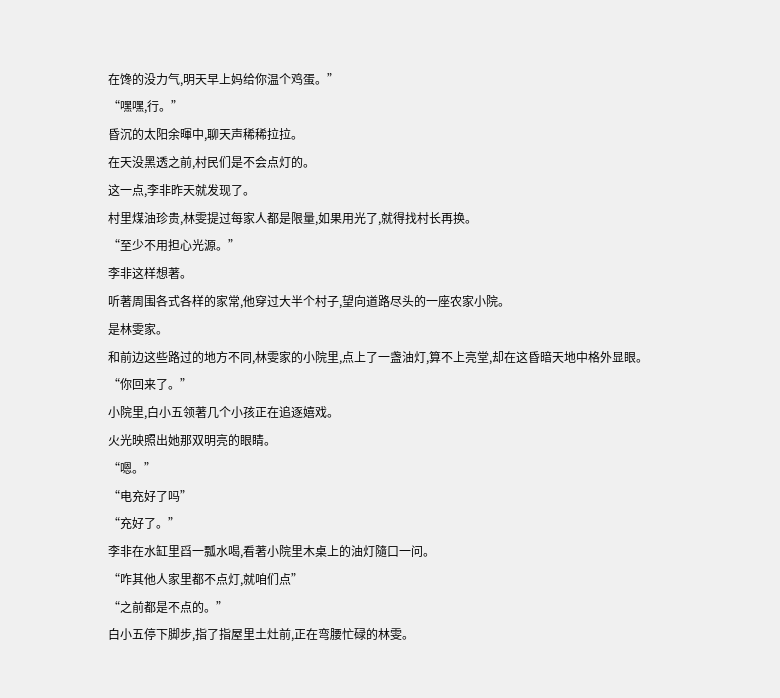在馋的没力气,明天早上妈给你温个鸡蛋。”
“嘿嘿,行。”
昏沉的太阳余暉中,聊天声稀稀拉拉。
在天没黑透之前,村民们是不会点灯的。
这一点,李非昨天就发现了。
村里煤油珍贵,林雯提过每家人都是限量,如果用光了,就得找村长再换。
“至少不用担心光源。”
李非这样想著。
听著周围各式各样的家常,他穿过大半个村子,望向道路尽头的一座农家小院。
是林雯家。
和前边这些路过的地方不同,林雯家的小院里,点上了一盏油灯,算不上亮堂,却在这昏暗天地中格外显眼。
“你回来了。”
小院里,白小五领著几个小孩正在追逐嬉戏。
火光映照出她那双明亮的眼睛。
“嗯。”
“电充好了吗”
“充好了。”
李非在水缸里舀一瓢水喝,看著小院里木桌上的油灯隨口一问。
“咋其他人家里都不点灯,就咱们点”
“之前都是不点的。”
白小五停下脚步,指了指屋里土灶前,正在弯腰忙碌的林雯。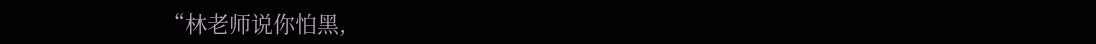“林老师说你怕黑,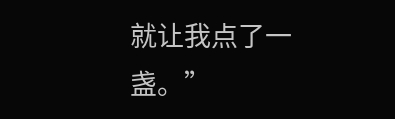就让我点了一盏。”